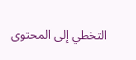التخطي إلى المحتوى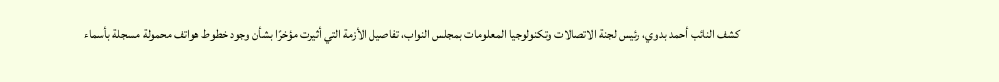كشف النائب أحمد بدوي، رئيس لجنة الاتصالات وتكنولوجيا المعلومات بمجلس النواب، تفاصيل الأزمة التي أثيرت مؤخرًا بشأن وجود خطوط هواتف محمولة مسجلة بأسماء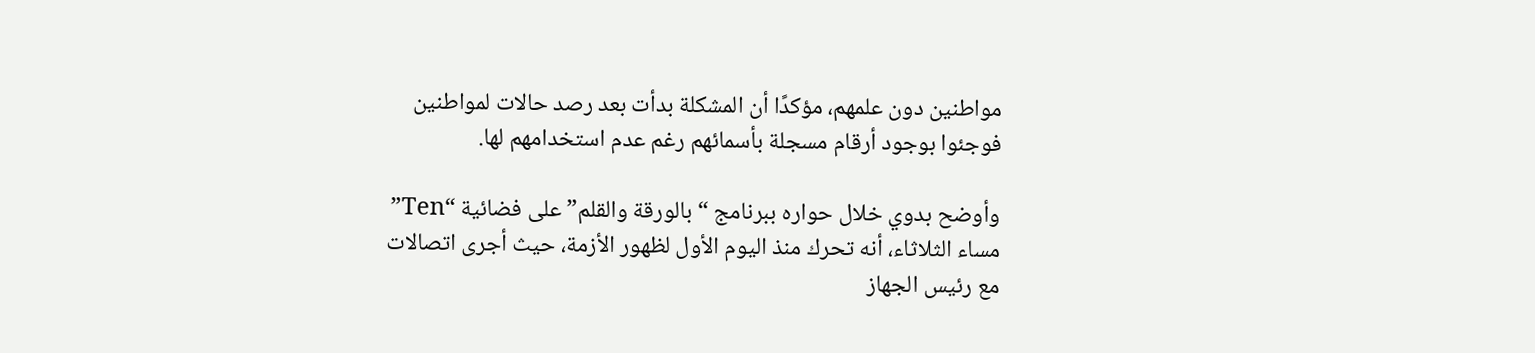مواطنين دون علمهم، مؤكدًا أن المشكلة بدأت بعد رصد حالات لمواطنين فوجئوا بوجود أرقام مسجلة بأسمائهم رغم عدم استخدامهم لها.

وأوضح بدوي خلال حواره ببرنامج “بالورقة والقلم” على فضائية “Ten” مساء الثلاثاء، أنه تحرك منذ اليوم الأول لظهور الأزمة، حيث أجرى اتصالات مع رئيس الجهاز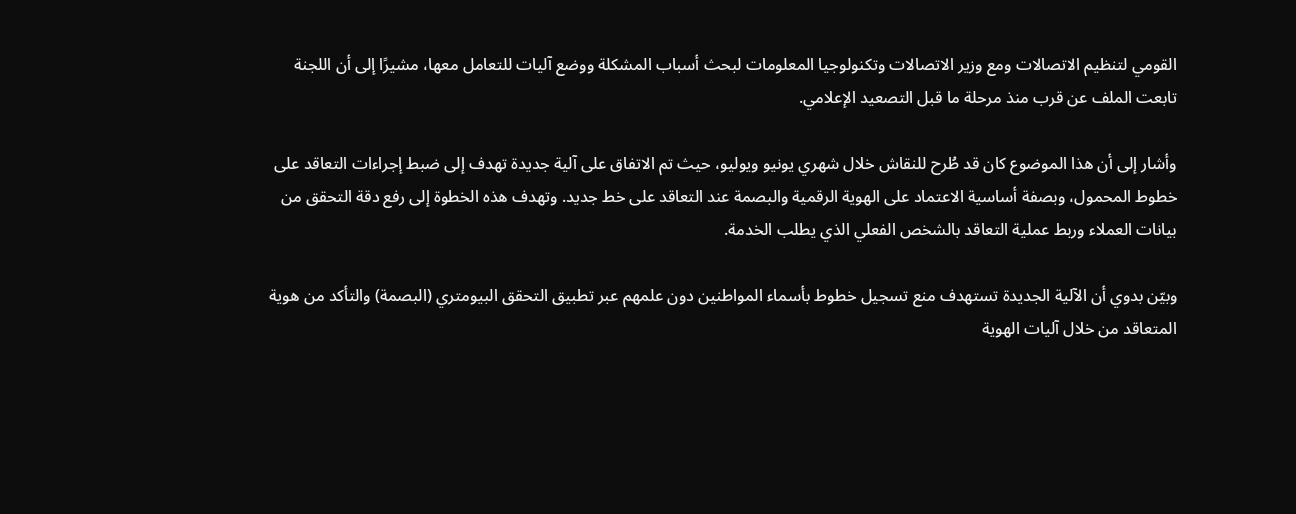القومي لتنظيم الاتصالات ومع وزير الاتصالات وتكنولوجيا المعلومات لبحث أسباب المشكلة ووضع آليات للتعامل معها، مشيرًا إلى أن اللجنة تابعت الملف عن قرب منذ مرحلة ما قبل التصعيد الإعلامي.

وأشار إلى أن هذا الموضوع كان قد طُرح للنقاش خلال شهري يونيو ويوليو، حيث تم الاتفاق على آلية جديدة تهدف إلى ضبط إجراءات التعاقد على خطوط المحمول، وبصفة أساسية الاعتماد على الهوية الرقمية والبصمة عند التعاقد على خط جديد. وتهدف هذه الخطوة إلى رفع دقة التحقق من بيانات العملاء وربط عملية التعاقد بالشخص الفعلي الذي يطلب الخدمة.

وبيّن بدوي أن الآلية الجديدة تستهدف منع تسجيل خطوط بأسماء المواطنين دون علمهم عبر تطبيق التحقق البيومتري (البصمة) والتأكد من هوية المتعاقد من خلال آليات الهوية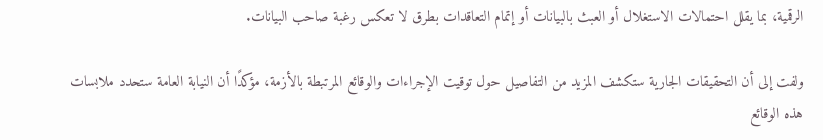الرقمية، بما يقلل احتمالات الاستغلال أو العبث بالبيانات أو إتمام التعاقدات بطرق لا تعكس رغبة صاحب البيانات.

ولفت إلى أن التحقيقات الجارية ستكشف المزيد من التفاصيل حول توقيت الإجراءات والوقائع المرتبطة بالأزمة، مؤكدًا أن النيابة العامة ستحدد ملابسات هذه الوقائع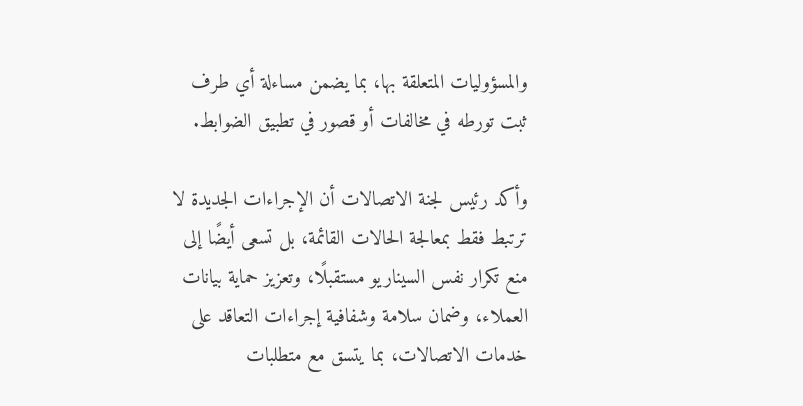والمسؤوليات المتعلقة بها، بما يضمن مساءلة أي طرف ثبت تورطه في مخالفات أو قصور في تطبيق الضوابط.

وأكد رئيس لجنة الاتصالات أن الإجراءات الجديدة لا ترتبط فقط بمعالجة الحالات القائمة، بل تسعى أيضًا إلى منع تكرار نفس السيناريو مستقبلًا، وتعزيز حماية بيانات العملاء، وضمان سلامة وشفافية إجراءات التعاقد على خدمات الاتصالات، بما يتسق مع متطلبات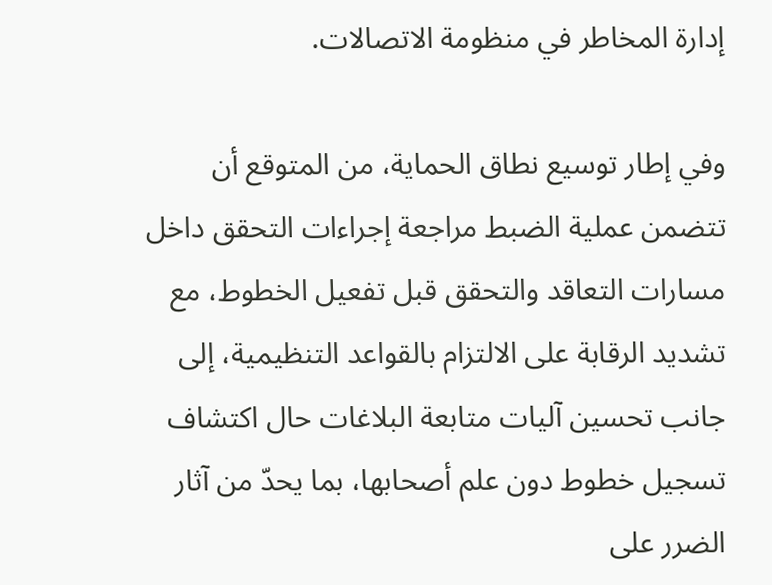إدارة المخاطر في منظومة الاتصالات.

وفي إطار توسيع نطاق الحماية، من المتوقع أن تتضمن عملية الضبط مراجعة إجراءات التحقق داخل مسارات التعاقد والتحقق قبل تفعيل الخطوط، مع تشديد الرقابة على الالتزام بالقواعد التنظيمية، إلى جانب تحسين آليات متابعة البلاغات حال اكتشاف تسجيل خطوط دون علم أصحابها، بما يحدّ من آثار الضرر على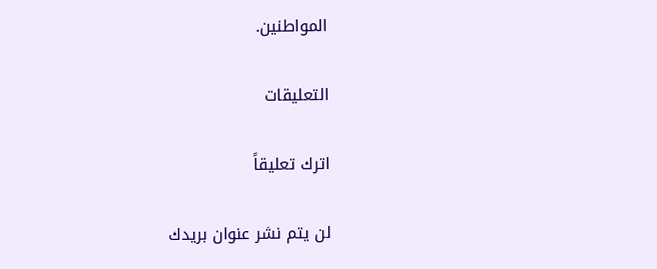المواطنين.

التعليقات

اترك تعليقاً

لن يتم نشر عنوان بريدك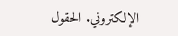الإلكتروني. الحقول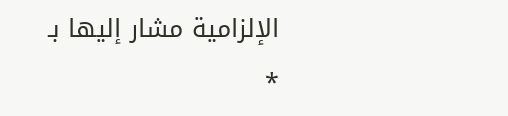الإلزامية مشار إليها بـ *